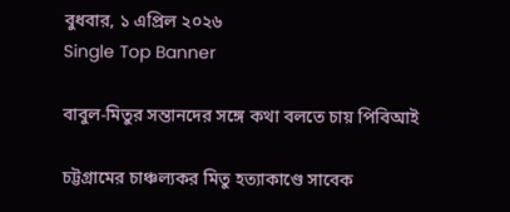বুধবার, ১ এপ্রিল ২০২৬
Single Top Banner

বাবুল-মিতুর সন্তানদের সঙ্গে কথা বলতে চায় পিবিআই

চট্টগ্রামের চাঞ্চল্যকর মিতু হত্যাকাণ্ডে সাবেক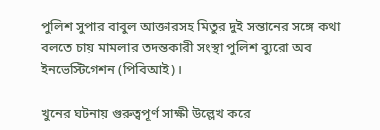পুলিশ সুপার বাবুল আক্তারসহ মিতুর দুই সন্তানের সঙ্গে কথা বলতে চায় মামলার তদন্তকারী সংস্থা পুলিশ ব্যুরো অব ইনভেস্টিগেশন (পিবিআই)।

খুনের ঘটনায় গুরুত্বপূর্ণ সাক্ষী উল্লেখ করে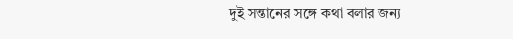দুই সন্তানের সঙ্গে কথা বলার জন্য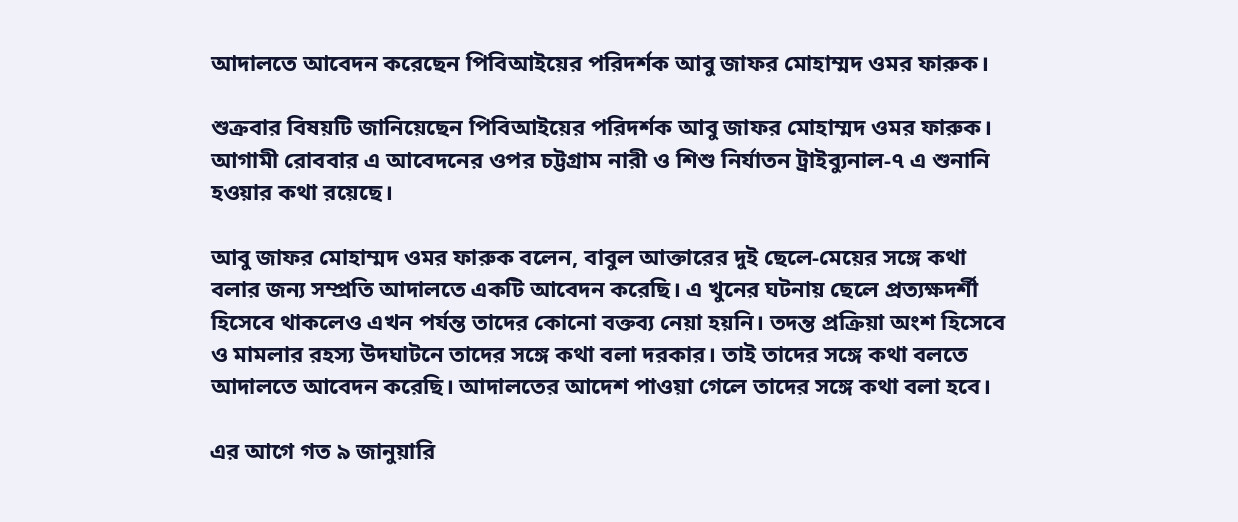আদালতে আবেদন করেছেন পিবিআইয়ের পরিদর্শক আবু জাফর মোহাম্মদ ওমর ফারুক।

শুক্রবার বিষয়টি জানিয়েছেন পিবিআইয়ের পরিদর্শক আবু জাফর মোহাম্মদ ওমর ফারুক। আগামী রোববার এ আবেদনের ওপর চট্টগ্রাম নারী ও শিশু নির্যাতন ট্রাইব্যুনাল-৭ এ শুনানি হওয়ার কথা রয়েছে।

আবু জাফর মোহাম্মদ ওমর ফারুক বলেন, বাবুল আক্তারের দুই ছেলে-মেয়ের সঙ্গে কথা বলার জন্য সম্প্রতি আদালতে একটি আবেদন করেছি। এ খুনের ঘটনায় ছেলে প্রত্যক্ষদর্শী হিসেবে থাকলেও এখন পর্যন্ত তাদের কোনো বক্তব্য নেয়া হয়নি। তদন্ত প্রক্রিয়া অংশ হিসেবে ও মামলার রহস্য উদঘাটনে তাদের সঙ্গে কথা বলা দরকার। তাই তাদের সঙ্গে কথা বলতে আদালতে আবেদন করেছি। আদালতের আদেশ পাওয়া গেলে তাদের সঙ্গে কথা বলা হবে।

এর আগে গত ৯ জানুয়ারি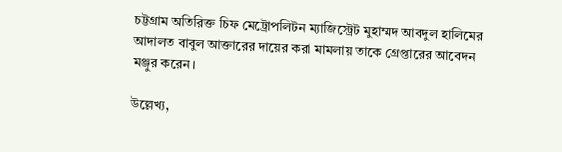চট্টগ্রাম অতিরিক্ত চিফ মেট্রোপলিটন ম্যাজিস্ট্রেট মুহাম্মদ আবদুল হালিমের আদালত বাবুল আক্তারের দায়ের করা মামলায় তাকে গ্রেপ্তারের আবেদন মঞ্জুর করেন।

উল্লেখ্য,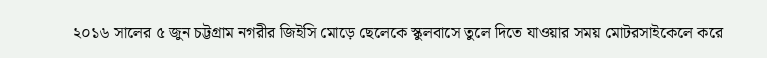২০১৬ সালের ৫ জুন চট্টগ্রাম নগরীর জিইসি মোড়ে ছেলেকে স্কুলবাসে তুলে দিতে যাওয়ার সময় মোটরসাইকেলে করে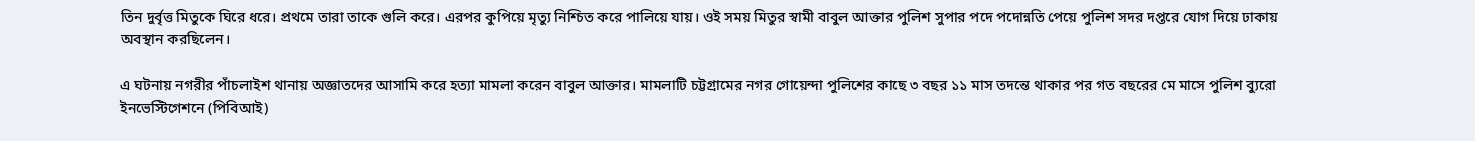তিন দুর্বৃত্ত মিতুকে ঘিরে ধরে। প্রথমে তারা তাকে গুলি করে। এরপর কুপিয়ে মৃত্যু নিশ্চিত করে পালিয়ে যায়। ওই সময় মিতুর স্বামী বাবুল আক্তার পুলিশ সুপার পদে পদোন্নতি পেয়ে পুলিশ সদর দপ্তরে যোগ দিয়ে ঢাকায় অবস্থান করছিলেন।

এ ঘটনায় নগরীর পাঁচলাইশ থানায় অজ্ঞাতদের আসামি করে হত্যা মামলা করেন বাবুল আক্তার। মামলাটি চট্টগ্রামের নগর গোয়েন্দা পুলিশের কাছে ৩ বছর ১১ মাস তদন্তে থাকার পর গত বছরের মে মাসে পুলিশ ব্যুরো ইনভেস্টিগেশনে (পিবিআই)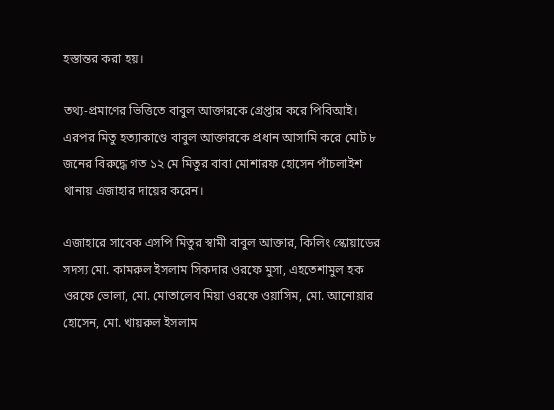হস্তান্তর করা হয়।

তথ্য-প্রমাণের ভিত্তিতে বাবুল আক্তারকে গ্রেপ্তার করে পিবিআই। এরপর মিতু হত্যাকাণ্ডে বাবুল আক্তারকে প্রধান আসামি করে মোট ৮ জনের বিরুদ্ধে গত ১২ মে মিতুর বাবা মোশারফ হোসেন পাঁচলাইশ থানায় এজাহার দায়ের করেন।

এজাহারে সাবেক এসপি মিতুর স্বামী বাবুল আক্তার, কিলিং স্কোয়াডের সদস্য মো. কামরুল ইসলাম সিকদার ওরফে মুসা, এহতেশামুল হক ওরফে ভোলা, মো. মোতালেব মিয়া ওরফে ওয়াসিম, মো. আনোয়ার হোসেন, মো. খায়রুল ইসলাম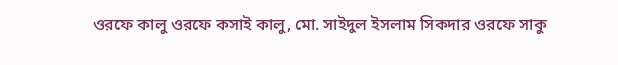ওরফে কালু ওরফে কসাই কালু, মো. সাইদুল ইসলাম সিকদার ওরফে সাকু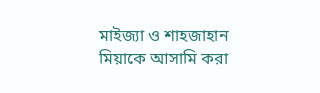মাইজ্যা ও শাহজাহান মিয়াকে আসামি করা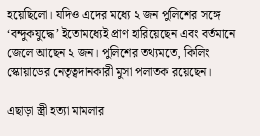হয়েছিলো। যদিও এদের মধ্যে ২ জন পুলিশের সঙ্গে ‘বন্দুকযুদ্ধে’ ইতোমধ্যেই প্রাণ হারিয়েছেন এবং বর্তমানে জেলে আছেন ২ জন। পুলিশের তথ্যমতে, কিলিং স্কোয়াডের নেতৃত্বদানকারী মুসা পলাতক রয়েছেন।

এছাড়া স্ত্রী হত্যা মামলার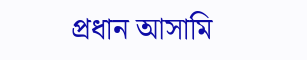প্রধান আসামি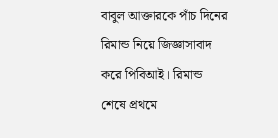বাবুল আক্তারকে পাঁচ দিনের রিমান্ড নিয়ে জিজ্ঞাসাবাদ করে পিবিআই। রিমান্ড শেষে প্রথমে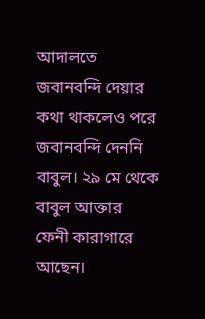আদালতে জবানবন্দি দেয়ার কথা থাকলেও পরে জবানবন্দি দেননি বাবুল। ২৯ মে থেকে বাবুল আক্তার ফেনী কারাগারে আছেন।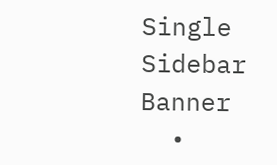Single Sidebar Banner
  •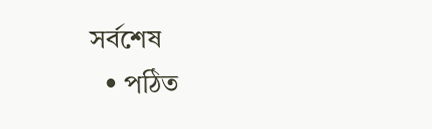সর্বশেষ
  • পঠিত